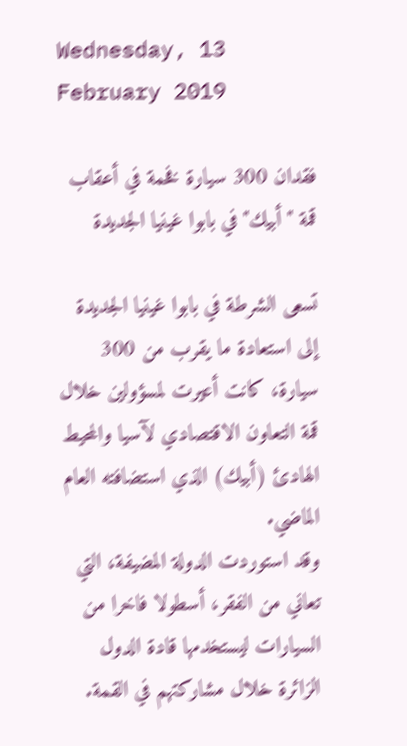Wednesday, 13 February 2019

فقدان 300 سيارة فخمة في أعقاب قمة "أبيك" في بابوا غينيا الجديدة

تسعى الشرطة في بابوا غينيا الجديدة إلى استعادة ما يقرب من 300 سيارة، كانت أعيرت لمسؤولين خلال قمة التعاون الاقتصادي لآسيا والمحيط الهادئ (أبيك) الذي استضافته العام الماضي.
وقد استوردت الدولة المضيفة، التي تعاني من الفقر، أسطولا فاخرا من السيارات ليستخدمها قادة الدول الزائرة خلال مشاركتهم في القمة.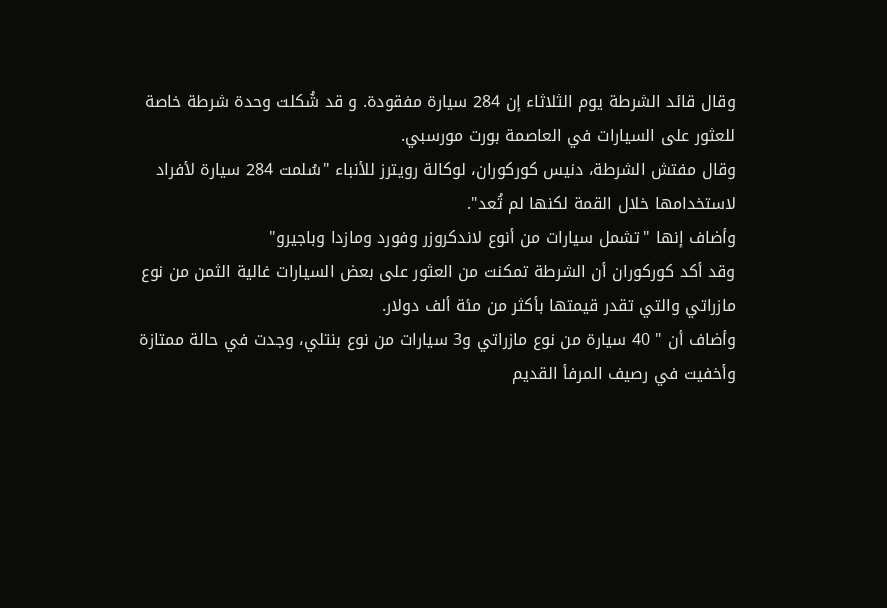وقال قائد الشرطة يوم الثلاثاء إن 284 سيارة مفقودة. و قد شُكلت وحدة شرطة خاصة للعثور على السيارات في العاصمة بورت مورسبي.
وقال مفتش الشرطة، دنيس كوركوران، لوكالة رويترز للأنباء "سُلمت 284 سيارة لأفراد لاستخدامها خلال القمة لكنها لم تُعد".
وأضاف إنها "تشمل سيارات من أنوع لاندكروزر وفورد ومازدا وباجيرو"
وقد أكد كوركوران أن الشرطة تمكنت من العثور على بعض السيارات غالية الثمن من نوع مازراتي والتي تقدر قيمتها بأكثر من مئة ألف دولار.
وأضاف أن " 40 سيارة من نوع مازراتي و3 سيارات من نوع بنتلي، وجدت في حالة ممتازة وأخفيت في رصيف المرفأ القديم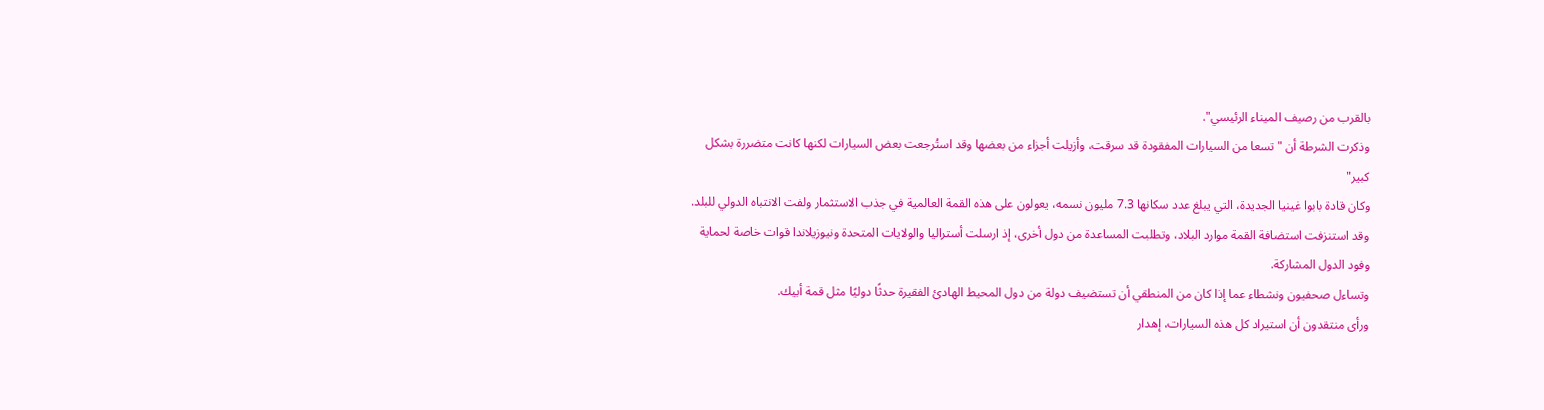بالقرب من رصيف الميناء الرئيسي".
وذكرت الشرطة أن "تسعا من السيارات المفقودة قد سرقت، وأزيلت أجزاء من بعضها وقد استُرجعت بعض السيارات لكنها كانت متضررة بشكل كبير"
وكان قادة بابوا غينيا الجديدة، التي يبلغ عدد سكانها 7.3 مليون نسمه، يعولون على هذه القمة العالمية في جذب الاستثمار ولفت الانتباه الدولي للبلد.
وقد استنزفت استضافة القمة موارد البلاد، وتطلبت المساعدة من دول أخرى، إذ ارسلت أستراليا والولايات المتحدة ونيوزيلاندا قوات خاصة لحماية وفود الدول المشاركة.
وتساءل صحفيون ونشطاء عما إذا كان من المنطقي أن تستضيف دولة من دول المحيط الهادئ الفقيرة حدثًا دوليًا مثل قمة أبيك.
ورأى منتقدون أن استيراد كل هذه السيارات، إهدار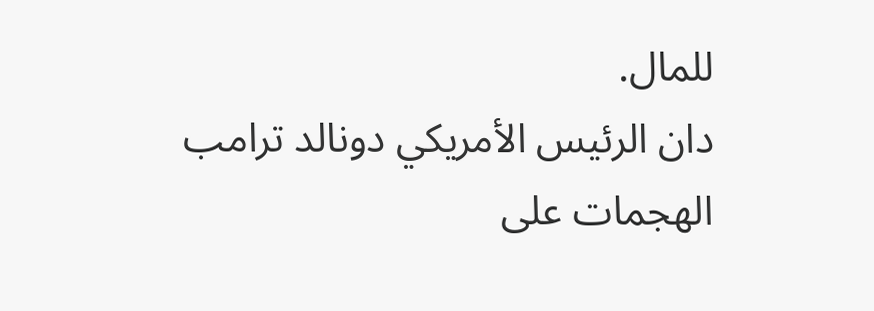للمال.
دان الرئيس الأمريكي دونالد ترامب الهجمات على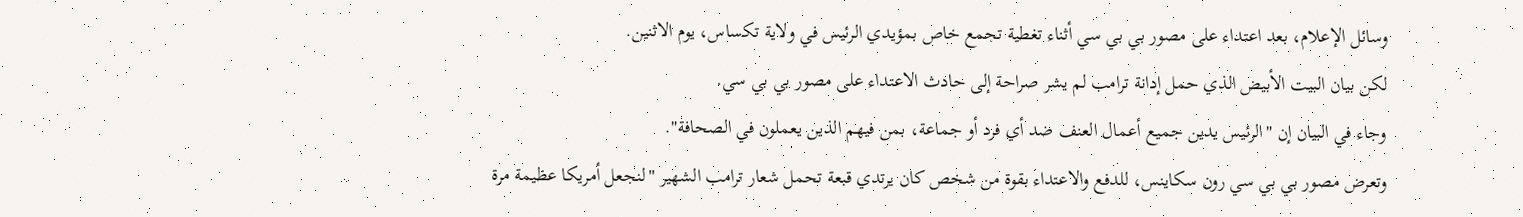وسائل الإعلام، بعد اعتداء على مصور بي بي سي أثناء تغطية تجمع خاص بمؤيدي الرئيس في ولاية تكساس، يوم الاثنين.
لكن بيان البيت الأبيض الذي حمل إدانة ترامب لم يشر صراحة إلى حادث الاعتداء على مصور بي بي سي.
وجاء في البيان إن "الرئيس يدين جميع أعمال العنف ضد أي فرد أو جماعة، بمن فيهم الذين يعملون في الصحافة".
وتعرض مصور بي بي سي رون سكاينس، للدفع والاعتداء بقوة من شخص كان يرتدي قبعة تحمل شعار ترامب الشهير "لنجعل أمريكا عظيمة مرة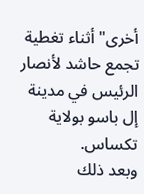أخرى" أثناء تغطية تجمع حاشد لأنصار الرئيس في مدينة إل باسو بولاية تكساس.
وبعد ذلك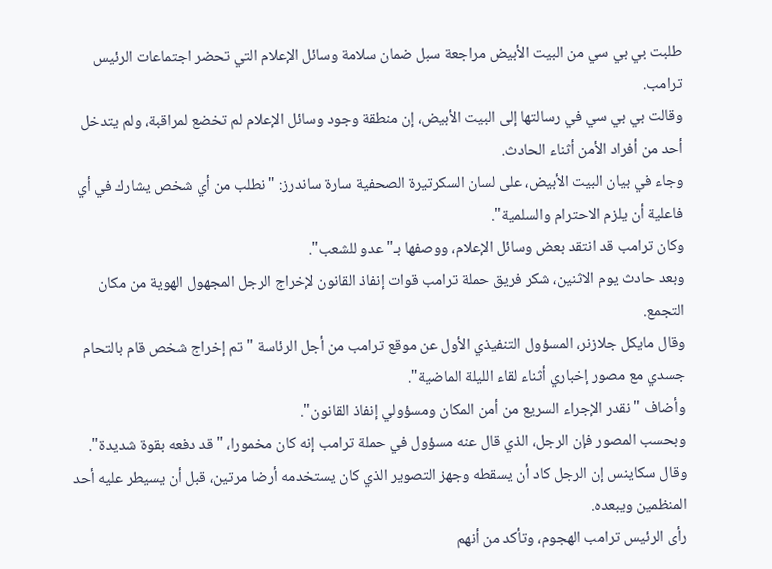طلبت بي بي سي من البيت الأبيض مراجعة سبل ضمان سلامة وسائل الإعلام التي تحضر اجتماعات الرئيس ترامب.
وقالت بي بي سي في رسالتها إلى البيت الأبيض، إن منطقة وجود وسائل الإعلام لم تخضع لمراقبة، ولم يتدخل أحد من أفراد الأمن أثناء الحادث.
وجاء في بيان البيت الأبيض، على لسان السكرتيرة الصحفية سارة ساندرز: "نطلب من أي شخص يشارك في أي فاعلية أن يلزم الاحترام والسلمية".
وكان ترامب قد انتقد بعض وسائل الإعلام، ووصفها بـ"عدو للشعب".
وبعد حادث يوم الاثنين، شكر فريق حملة ترامب قوات إنفاذ القانون لإخراج الرجل المجهول الهوية من مكان التجمع.
وقال مايكل جلازنر، المسؤول التنفيذي الأول عن موقع ترامب من أجل الرئاسة "تم إخراج شخص قام بالتحام جسدي مع مصور إخباري أثناء لقاء الليلة الماضية".
وأضاف "نقدر الإجراء السريع من أمن المكان ومسؤولي إنفاذ القانون".
وبحسب المصور فإن الرجل، الذي قال عنه مسؤول في حملة ترامب إنه كان مخمورا، "قد دفعه بقوة شديدة".
وقال سكاينس إن الرجل كاد أن يسقطه وجهز التصوير الذي كان يستخدمه أرضا مرتين، قبل أن يسيطر عليه أحد المنظمين ويبعده.
رأى الرئيس ترامب الهجوم، وتأكد من أنهم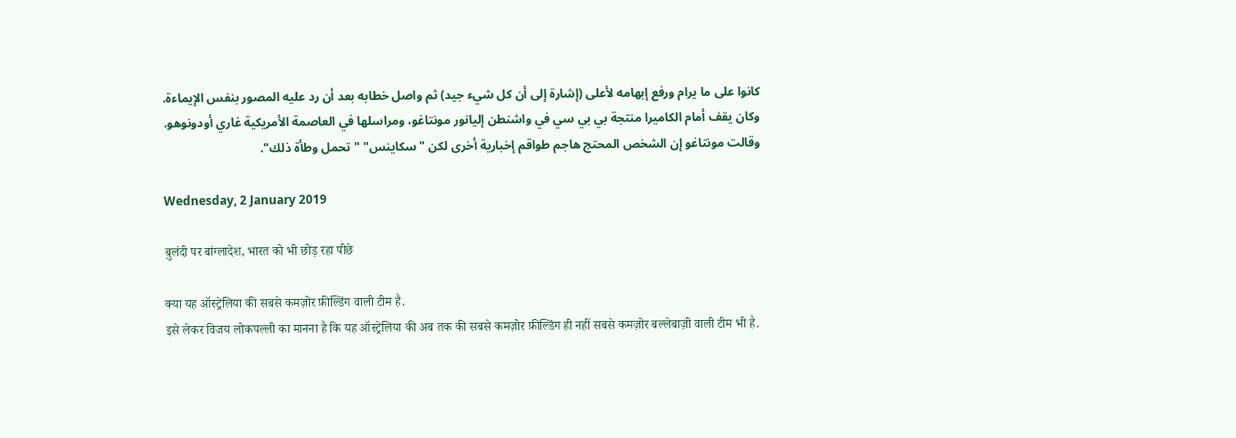كانوا على ما يرام ورفع إبهامه لأعلى (إشارة إلى أن كل شيء جيد) ثم واصل خطابه بعد أن رد عليه المصور بنفس الإيماءة.
وكان يقف أمام الكاميرا منتجة بي بي سي في واشنطن إليانور مونتاغو، ومراسلها في العاصمة الأمريكية غاري أودونوهو.
وقالت مونتاغو إن الشخص المحتج هاجم طواقم إخبارية أخرى لكن "سكاينس" "تحمل وطأة ذلك".

Wednesday, 2 January 2019

बुलंदी पर बांग्लादेश, भारत को भी छोड़ रहा पीछे

क्या यह ऑस्ट्रेलिया की सबसे कमज़ोर फ़ील्डिंग वाली टीम है.
इसे लेकर विजय लोकपल्ली का मानना है कि यह ऑस्ट्रेलिया की अब तक की सबसे कमज़ोर फ़ील्डिंग ही नहीं सबसे कमज़ोर बल्लेबाज़ी वाली टीम भी है.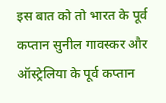इस बात को तो भारत के पूर्व कप्तान सुनील गावस्कर और ऑस्ट्रेलिया के पूर्व कप्तान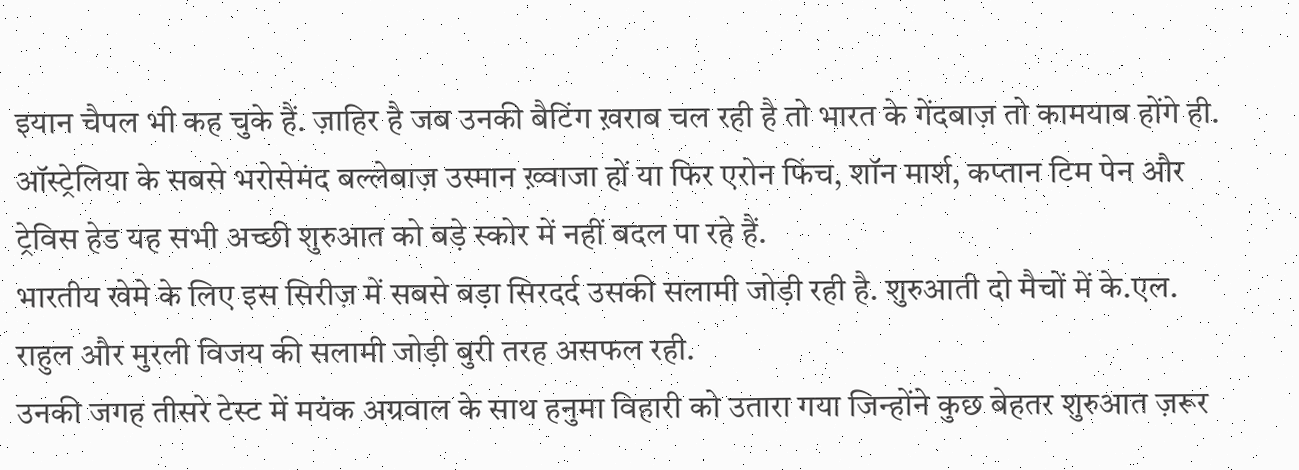इयान चैपल भी कह चुके हैं. ज़ाहिर है जब उनकी बैटिंग ख़राब चल रही है तो भारत के गेंदबाज़ तो कामयाब होंगे ही.
ऑस्ट्रेलिया के सबसे भरोसेमंद बल्लेबाज़ उस्मान ख़्वाजा हों या फिर एरोन फिंच, शॉन मार्श, कप्तान टिम पेन और ट्रेविस हेड यह सभी अच्छी शुरुआत को बड़े स्कोर में नहीं बदल पा रहे हैं.
भारतीय खेमे के लिए इस सिरीज़ में सबसे बड़ा सिरदर्द उसकी सलामी जोड़ी रही है. शुरुआती दो मैचों में के.एल. राहुल और मुरली विजय की सलामी जोड़ी बुरी तरह असफल रही.
उनकी जगह तीसरे टेस्ट में मयंक अग्रवाल के साथ हनुमा विहारी को उतारा गया जिन्होंने कुछ बेहतर शुरुआत ज़रूर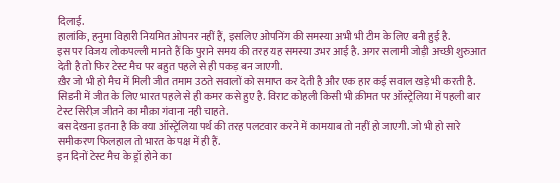दिलाई.
हालांकि, हनुमा विहारी नियमित ओपनर नहीं हैं, इसलिए ओपनिंग की समस्या अभी भी टीम के लिए बनी हुई है.
इस पर विजय लोकपल्ली मानते हैं कि पुराने समय की तरह यह समस्या उभर आई है. अगर सलामी जोड़ी अच्छी शुरुआत देती है तो फिर टेस्ट मैच पर बहुत पहले से ही पकड़ बन जाएगी.
ख़ैर जो भी हो मैच में मिली जीत तमाम उठते सवालों को समाप्त कर देती है और एक हार कई सवाल खड़े भी करती है.
सिडनी में जीत के लिए भारत पहले से ही कमर कसे हुए है. विराट कोहली किसी भी क़ीमत पर ऑस्ट्रेलिया में पहली बार टेस्ट सिरीज़ जीतने का मौक़ा गंवाना नही चाहते.
बस देखना इतना है कि क्या ऑस्ट्रेलिया पर्थ की तरह पलटवार करने में कामयाब तो नहीं हो जाएगी. जो भी हो सारे समीकरण फिलहाल तो भारत के पक्ष में ही हैं.
इन दिनों टेस्ट मैच के ड्रॉ होने का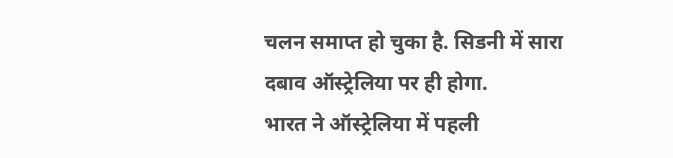चलन समाप्त हो चुका है. सिडनी में सारा दबाव ऑस्ट्रेलिया पर ही होगा.
भारत ने ऑस्ट्रेलिया में पहली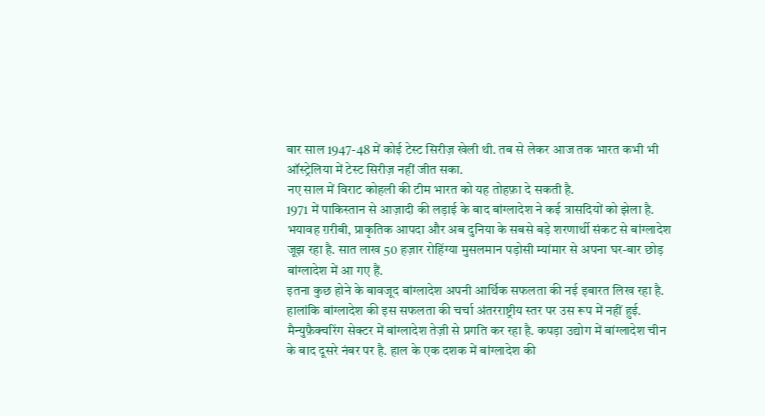बार साल 1947-48 में कोई टेस्ट सिरीज़ खेली थी. तब से लेकर आज तक भारत कभी भी ऑस्ट्रेलिया में टेस्ट सिरीज़ नहीं जीत सका.
नए साल में विराट कोहली की टीम भारत को यह तोहफ़ा दे सकती है.
1971 में पाकिस्तान से आज़ादी की लड़ाई के बाद बांग्लादेश ने कई त्रासदियों को झेला है. भयावह ग़रीबी, प्राकृतिक आपदा और अब दुनिया के सबसे बड़े शरणार्थी संकट से बांग्लादेश जूझ रहा है. सात लाख 50 हज़ार रोहिंग्या मुसलमान पड़ोसी म्यांमार से अपना घर-बार छोड़ बांग्लादेश में आ गए हैं.
इतना कुछ होने के बावजूद बांग्लादेश अपनी आर्थिक सफलता की नई इबारत लिख रहा है. हालांकि बांग्लादेश की इस सफलता की चर्चा अंतरराष्ट्रीय स्तर पर उस रूप में नहीं हुई.
मैन्युफ़ैक्चरिंग सेक्टर में बांग्लादेश तेज़ी से प्रगति कर रहा है. कपड़ा उद्योग में बांग्लादेश चीन के बाद दूसरे नंबर पर है. हाल के एक दशक में बांग्लादेश की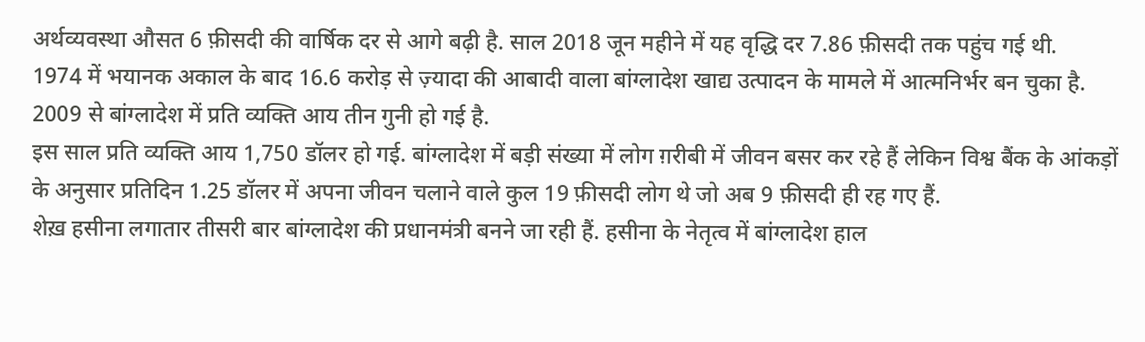अर्थव्यवस्था औसत 6 फ़ीसदी की वार्षिक दर से आगे बढ़ी है. साल 2018 जून महीने में यह वृद्धि दर 7.86 फ़ीसदी तक पहुंच गई थी.
1974 में भयानक अकाल के बाद 16.6 करोड़ से ज़्यादा की आबादी वाला बांग्लादेश खाद्य उत्पादन के मामले में आत्मनिर्भर बन चुका है. 2009 से बांग्लादेश में प्रति व्यक्ति आय तीन गुनी हो गई है.
इस साल प्रति व्यक्ति आय 1,750 डॉलर हो गई. बांग्लादेश में बड़ी संख्या में लोग ग़रीबी में जीवन बसर कर रहे हैं लेकिन विश्व बैंक के आंकड़ों के अनुसार प्रतिदिन 1.25 डॉलर में अपना जीवन चलाने वाले कुल 19 फ़ीसदी लोग थे जो अब 9 फ़ीसदी ही रह गए हैं.
शेख़ हसीना लगातार तीसरी बार बांग्लादेश की प्रधानमंत्री बनने जा रही हैं. हसीना के नेतृत्व में बांग्लादेश हाल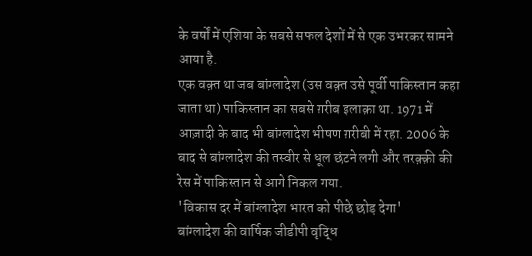के वर्षों में एशिया के सबसे सफल देशों में से एक उभरकर सामने आया है.
एक वक़्त था जब बांग्लादेश (उस वक़्त उसे पूर्वी पाकिस्तान कहा जाता था) पाकिस्तान का सबसे ग़रीब इलाक़ा था. 1971 में आज़ादी के बाद भी बांग्लादेश भीषण ग़रीबी में रहा. 2006 के बाद से बांग्लादेश की तस्वीर से धूल छंटने लगी और तरक़्क़ी की रेस में पाकिस्तान से आगे निकल गया.
'विकास दर में बांग्लादेश भारत को पीछे छोड़ देगा'
बांग्लादेश की वार्षिक जीडीपी वृद्धि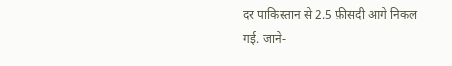दर पाकिस्तान से 2.5 फ़ीसदी आगे निकल गई. जाने-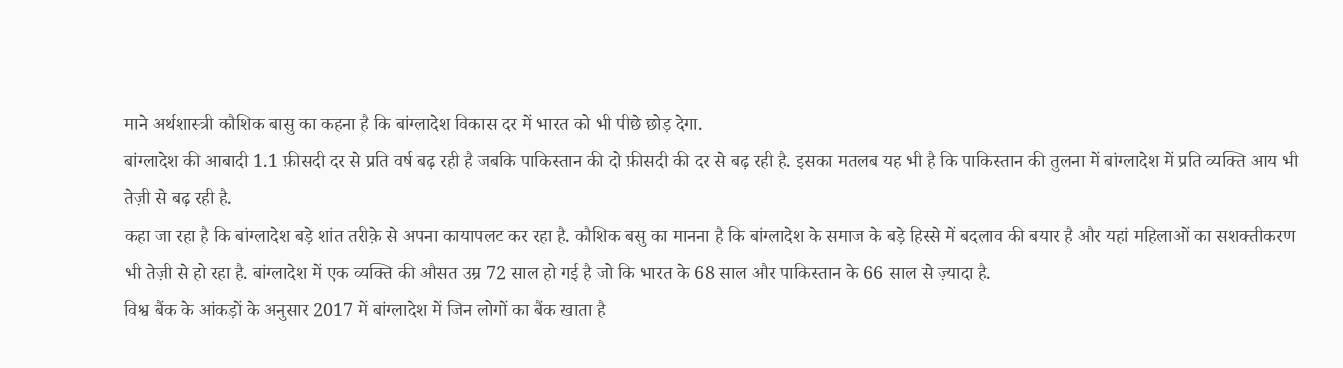माने अर्थशास्त्री कौशिक बासु का कहना है कि बांग्लादेश विकास दर में भारत को भी पीछे छोड़ देगा.
बांग्लादेश की आबादी 1.1 फ़ीसदी दर से प्रति वर्ष बढ़ रही है जबकि पाकिस्तान की दो फ़ीसदी की दर से बढ़ रही है. इसका मतलब यह भी है कि पाकिस्तान की तुलना में बांग्लादेश में प्रति व्यक्ति आय भी तेज़ी से बढ़ रही है.
कहा जा रहा है कि बांग्लादेश बड़े शांत तरीक़े से अपना कायापलट कर रहा है. कौशिक बसु का मानना है कि बांग्लादेश के समाज के बड़े हिस्से में बदलाव की बयार है और यहां महिलाओं का सशक्तीकरण भी तेज़ी से हो रहा है. बांग्लादेश में एक व्यक्ति की औसत उम्र 72 साल हो गई है जो कि भारत के 68 साल और पाकिस्तान के 66 साल से ज़्यादा है.
विश्व बैंक के आंकड़ों के अनुसार 2017 में बांग्लादेश में जिन लोगों का बैंक खाता है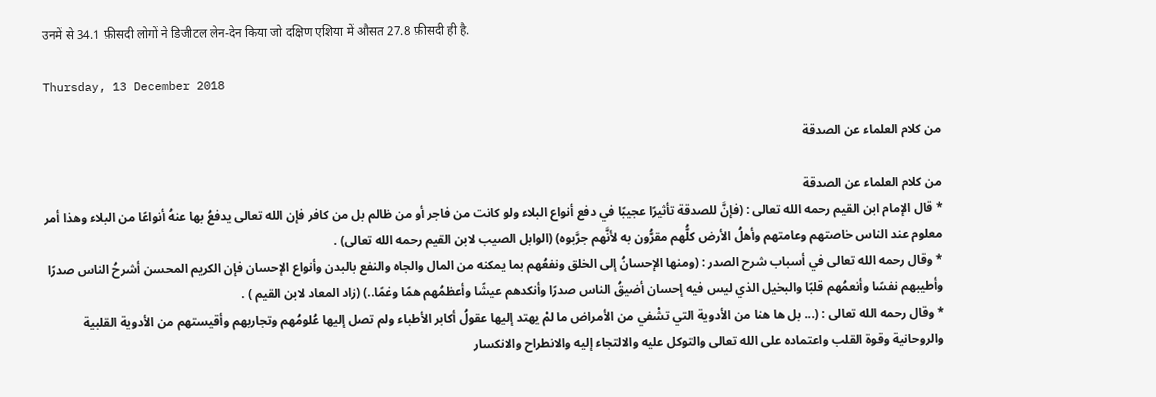उनमें से 34.1 फ़ीसदी लोगों ने डिजीटल लेन-देन किया जो दक्षिण एशिया में औसत 27.8 फ़ीसदी ही है.

Thursday, 13 December 2018

من كلام العلماء عن الصدقة

من كلام العلماء عن الصدقة
* قال الإمام ابن القيم رحمه الله تعالى : (فإنَّ للصدقة تأثيرًا عجيبًا في دفع أنواع البلاء ولو كانت من فاجر أو من ظالم بل من كافر فإن الله تعالى يدفعُ بها عنهُ أنواعًا من البلاء وهذا أمر معلوم عند الناس خاصتهم وعامتهم وأهلُ الأرض كلُّهم مقرُّون به لأنَّهم جرَّبوه) (الوابل الصيب لابن القيم رحمه الله تعالى) .
* وقال رحمه الله تعالى في أسباب شرح الصدر : (ومنها الإحسانُ إلى الخلق ونفعُهم بما يمكنه من المال والجاه والنفع بالبدن وأنواع الإحسان فإن الكريم المحسن أشرحُ الناس صدرًا وأطيبهم نفسًا وأنعمُهم قلبًا والبخيل الذي ليس فيه إحسان أضيقُ الناس صدرًا وأنكدهم عيشًا وأعظمُهم همًا وغمًا..) (زاد المعاد لابن القيم ) .
* وقال رحمه الله تعالى : (... بل ها هنا من الأدوية التي تشْفي من الأمراض ما لمْ يهتد إليها عقولُ أكابر الأطباء ولم تصل إليها عُلومُهم وتجاربهم وأقيستهم من الأدوية القلبية والروحانية وقوة القلب واعتماده على الله تعالى والتوكل عليه والالتجاء إليه والانطراح والانكسار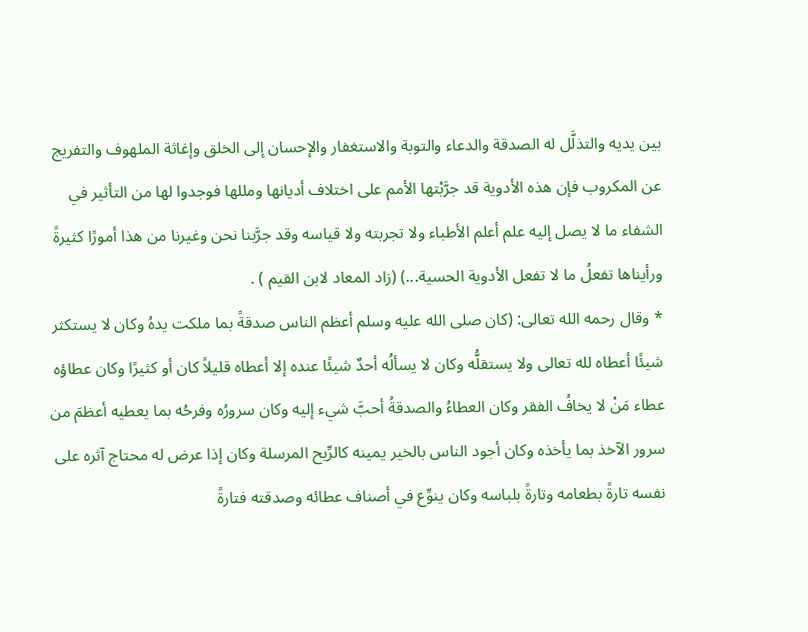بين يديه والتذلَّل له الصدقة والدعاء والتوبة والاستغفار والإحسان إلى الخلق وإغاثة الملهوف والتفريج عن المكروب فإن هذه الأدوية قد جرَّبْتها الأمم على اختلاف أديانها ومللها فوجدوا لها من التأثير في الشفاء ما لا يصل إليه علم أعلم الأطباء ولا تجربته ولا قياسه وقد جرَّبنا نحن وغيرنا من هذا أمورًا كثيرةً ورأيناها تفعلُ ما لا تفعل الأدوية الحسية...) (زاد المعاد لابن القيم ) .
* وقال رحمه الله تعالى: (كان صلى الله عليه وسلم أعظم الناس صدقةً بما ملكت يدهُ وكان لا يستكثر شيئًا أعطاه لله تعالى ولا يستقلُّه وكان لا يسألُه أحدٌ شيئًا عنده إلا أعطاه قليلاً كان أو كثيرًا وكان عطاؤه عطاء مَنْ لا يخافُ الفقر وكان العطاءُ والصدقةُ أحبَّ شيء إليه وكان سرورُه وفرحُه بما يعطيه أعظمَ من سرور الآخذ بما يأخذه وكان أجود الناس بالخير يمينه كالرِّيح المرسلة وكان إذا عرض له محتاج آثره على نفسه تارةً بطعامه وتارةً بلباسه وكان ينوِّع في أصناف عطائه وصدقته فتارةً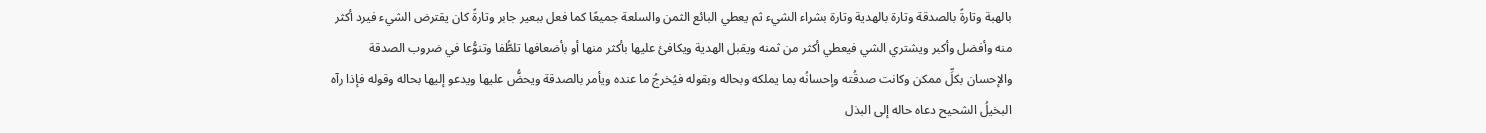بالهبة وتارةً بالصدقة وتارة بالهدية وتارة بشراء الشيء ثم يعطي البائع الثمن والسلعة جميعًا كما فعل ببعير جابر وتارةً كان يقترض الشيء فيرد أكثر منه وأفضل وأكبر ويشتري الشي فيعطي أكثر من ثمنه ويقبل الهدية ويكافئ عليها بأكثر منها أو بأضعافها تلطُّفا وتنوُّعا في ضروب الصدقة والإحسان بكلِّ ممكن وكانت صدقُته وإحسانُه بما يملكه وبحاله وبقوله فيُخرجُ ما عنده ويأمر بالصدقة ويحضُّ عليها ويدعو إليها بحاله وقوله فإذا رآه البخيلُ الشحيح دعاه حاله إلى البذل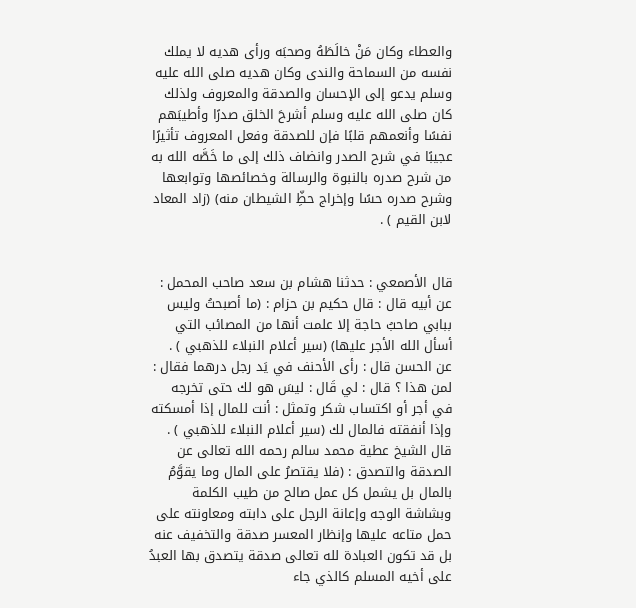والعطاء وكان مَنْ خالَطَهُ وصحبَه ورأى هديه لا يملك نفسه من السماحة والندى وكان هديه صلى الله عليه وسلم يدعو إلى الإحسان والصدقة والمعروف ولذلك كان صلى الله عليه وسلم أشرحَ الخلق صدرًا وأطيبَهم نفسًا وأنعمهم قلبًا فإن للصدقة وفعل المعروف تأثيرًا عجيبًا في شرح الصدر وانضاف ذلك إلى ما خَصَّه الله به من شرح صدره بالنبوة والرسالة وخصائصها وتوابعها وشرح صدره حسًا وإخراج حظِّ الشيطان منه) (زاد المعاد لابن القيم ) .


قال الأصمعي : حدثنا هشام بن سعد صاحب المحمل : عن أبيه قال : قال حكيم بن حزام : (ما أصبحتُ وليس ببابي صاحبُ حاجة إلا علمت أنها من المصائب التي أسأل الله الأجر عليها) (سير أعلام النبلاء للذهبي ) .
عن الحسن قال : رأى الأحنف في يَد رجل درهما فقال : لمن هذا ؟ قال : لي قَال : ليسَ هو لك حتى تخرجه في أجر أو اكتساب شكر وتمثل : أنت للمال إذا أمسكته وإذا أنفقته فالمال لك (سير أعلام النبلاء للذهبي ) .
قال الشيخ عطية محمد سالم رحمه الله تعالى عن الصدقة والتصدق : (فلا يقتصرُ على المال وما يقوَّمُ بالمال بل يشمل كل عمل صالح من طيب الكلمة وبشاشة الوجه وإعانة الرجل على دابته ومعاونته على حمل متاعه عليها وإنظار المعسر صدقة والتخفيف عنه بل قد تكون العبادة لله تعالى صدقة يتصدق بها العبدُ على أخيه المسلم كالذي جاء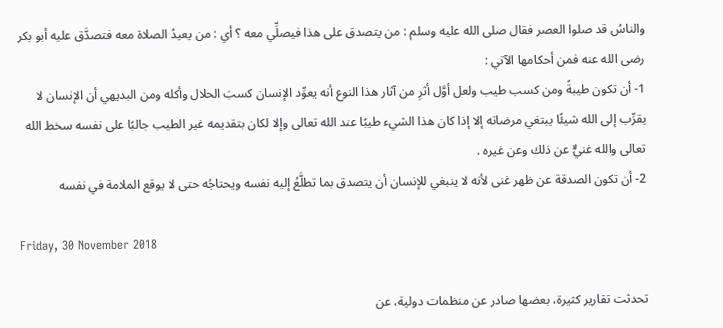والناسُ قد صلوا العصر فقال صلى الله عليه وسلم : من يتصدق على هذا فيصلِّي معه ؟ أي : من يعيدُ الصلاة معه فتصدَّق عليه أبو بكر رضى الله عنه فمن أحكامها الآتي :
1- أن تكون طيبةً ومن كسب طيب ولعل أوَّل أثرِ من آثار هذا النوع أنه يعوِّد الإنسان كسبَ الحلال وأكله ومن البديهي أن الإنسان لا يقرِّب إلى الله شيئًا يبتغي مرضاته إلا إذا كان هذا الشيء طيبًا عند الله تعالى وإلا لكان بتقديمه غير الطيب جالبًا على نفسه سخط الله تعالى والله غنيٌّ عن ذلك وعن غيره .
2- أن تكون الصدقة عن ظهر غنى لأنه لا ينبغي للإنسان أن يتصدق بما تطلَّعُ إليه نفسه ويحتاجُه حتى لا يوقع الملامة في نفسه

Friday, 30 November 2018

تحدثت تقارير كثيرة، بعضها صادر عن منظمات دولية، عن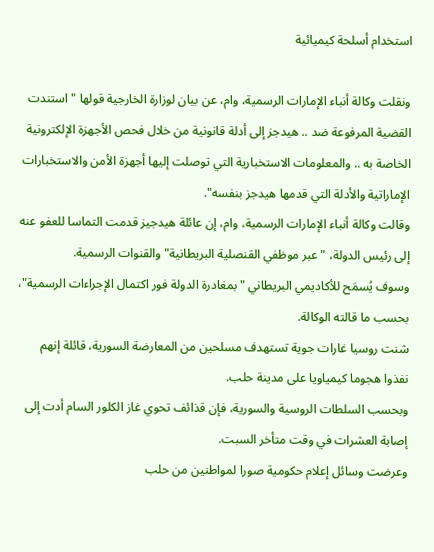استخدام أسلحة كيميائية

ونقلت وكالة أنباء الإمارات الرسمية، وام، عن بيان لوزارة الخارجية قولها "استندت القضية المرفوعة ضد .. هيدجز إلى أدلة قانونية من خلال فحص الأجهزة الإلكترونية الخاصة به .. والمعلومات الاستخبارية التي توصلت إليها أجهزة الأمن والاستخبارات الإماراتية والأدلة التي قدمها هيدجز بنفسه".
وقالت وكالة أنباء الإمارات الرسمية، وام، إن عائلة هيدجيز قدمت التماسا للعفو عنه إلى رئيس الدولة، "عبر موظفي القنصلية البريطانية" والقنوات الرسمية.
وسوف يُسمَح للأكاديمي البريطاني "بمغادرة الدولة فور اكتمال الإجراءات الرسمية"، بحسب ما قالته الوكالة.
شنت روسيا غارات جوية تستهدف مسلحين من المعارضة السورية، قائلة إنهم نفذوا هجوما كيمياويا على مدينة حلب.
وبحسب السلطات الروسية والسورية، فإن قذائف تحوي غاز الكلور السام أدت إلى إصابة العشرات في وقت متأخر السبت.
وعرضت وسائل إعلام حكومية صورا لمواطنين من حلب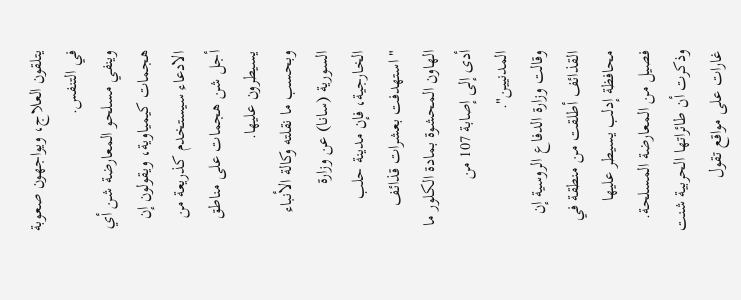يتلقون العلاج، ويواجهون صعوبة في التنفس.
وينفي مسلحو المعارضة شن أي هجمات كيمياوية، ويقولون إن الادعاء سيستخدم كذريعة من أجل شن هجمات على مناطق يسيطرون عليها.
وبحسب ما نقلته وكالة الأنباء السورية (سانا) عن وزارة الخارجية، فإن مدينة حلب "استهدفت بعشرات قذائف الهاون المحشوة بمادة الكلور ما أدى إلى إصابة 107 من المدنيين".
وقالت وزارة الدفاع الروسية إن القذائف أطلقت من منطقة في محافظة إدلب يسيطر عليها فصيل من المعارضة المسلحة.
وذكرت أن طائراتها الحربية شنت غارات على مواقع تقول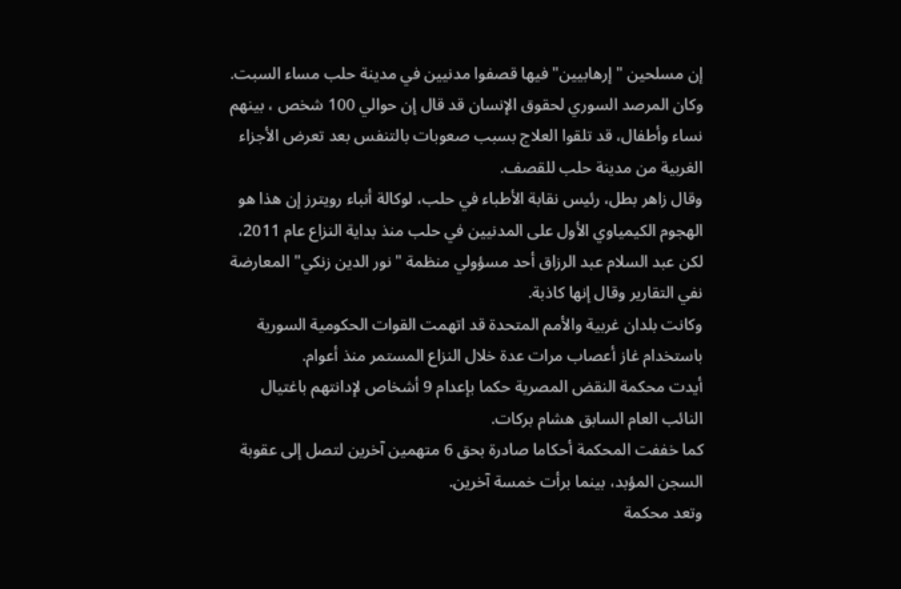إن مسلحين "إرهابيين" فيها قصفوا مدنيين في مدينة حلب مساء السبت.
وكان المرصد السوري لحقوق الإنسان قد قال إن حوالي 100 شخص ، بينهم نساء وأطفال، قد تلقوا العلاج بسبب صعوبات بالتنفس بعد تعرض الأجزاء الغربية من مدينة حلب للقصف.
وقال زاهر بطل، رئيس نقابة الأطباء في حلب، لوكالة أنباء رويترز إن هذا هو الهجوم الكيمياوي الأول على المدنيين في حلب منذ بداية النزاع عام 2011، لكن عبد السلام عبد الرزاق أحد مسؤولي منظمة "نور الدين زنكي" المعارضة نفي التقارير وقال إنها كاذبة.
وكانت بلدان غربية والأمم المتحدة قد اتهمت القوات الحكومية السورية باستخدام غاز أعصاب مرات عدة خلال النزاع المستمر منذ أعوام.
أيدت محكمة النقض المصرية حكما بإعدام 9 أشخاص لإدانتهم باغتيال النائب العام السابق هشام بركات.
كما خففت المحكمة أحكاما صادرة بحق 6 متهمين آخرين لتصل إلى عقوبة السجن المؤبد، بينما برأت خمسة آخرين.
وتعد محكمة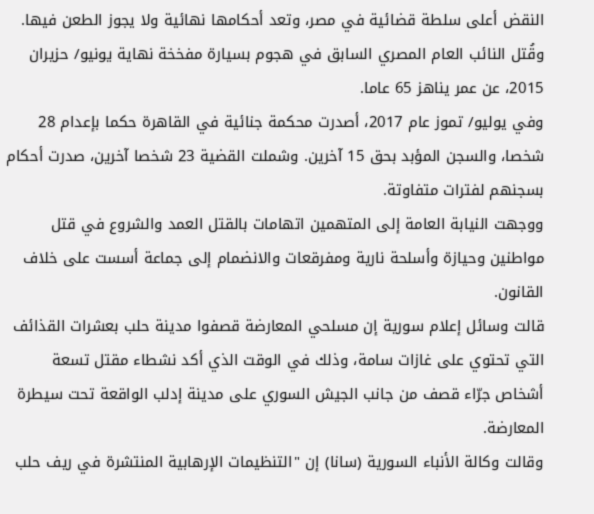النقض أعلى سلطة قضائية في مصر، وتعد أحكامها نهائية ولا يجوز الطعن فيها.
وقُتل النائب العام المصري السابق في هجوم بسيارة مفخخة نهاية يونيو/ حزيران 2015، عن عمر يناهز 65 عاما.
وفي يوليو/ تموز عام 2017، أصدرت محكمة جنائية في القاهرة حكما بإعدام 28 شخصا، والسجن المؤبد بحق 15 آخرين. وشملت القضية 23 شخصا آخرين، صدرت أحكام بسجنهم لفترات متفاوتة.
ووجهت النيابة العامة إلى المتهمين اتهامات بالقتل العمد والشروع في قتل مواطنين وحيازة وأسلحة نارية ومفرقعات والانضمام إلى جماعة أسست على خلاف القانون.
قالت وسائل إعلام سورية إن مسلحي المعارضة قصفوا مدينة حلب بعشرات القذائف التي تحتوي على غازات سامة، وذلك في الوقت الذي أكد نشطاء مقتل تسعة أشخاص جرّاء قصف من جانب الجيش السوري على مدينة إدلب الواقعة تحت سيطرة المعارضة.
وقالت وكالة الأنباء السورية (سانا) إن "التنظيمات الإرهابية المنتشرة في ريف حلب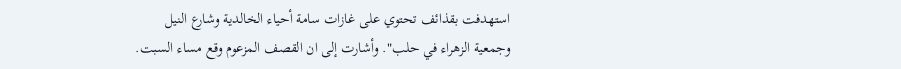استهدفت بقذائف تحتوي على غازات سامة أحياء الخالدية وشارع النيل وجمعية الزهراء في حلب". وأشارت إلى ان القصف المزعوم وقع مساء السبت.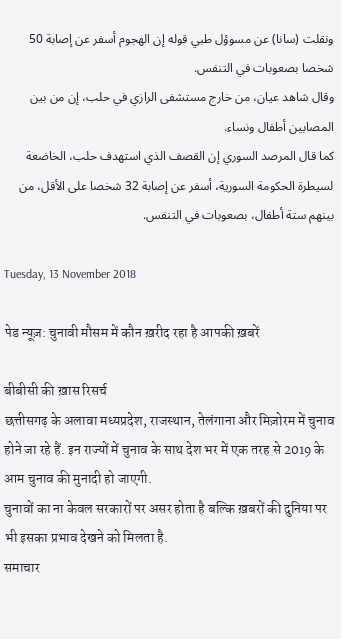ونقلت (سانا) عن مسوؤل طبي قوله إن الهجوم أسفر عن إصابة 50 شخصا بصعوبات في التنفس.
وقال شاهد عيان، من خارج مستشفى الرازي في حلب، إن من بين المصابين أطفال ونساء.
كما قال المرصد السوري إن القصف الذي استهدف حلب، الخاضعة لسيطرة الحكومة السورية، أسفر عن إصابة 32 شخصا على الأقل، من بينهم ستة أطفال، بصعوبات في التنفس.

Tuesday, 13 November 2018

पेड न्यूज़: चुनावी मौसम में कौन ख़रीद रहा है आपकी ख़बरें

बीबीसी की ख़ास रिसर्च
छत्तीसगढ़ के अलावा मध्यप्रदेश, राजस्थान, तेलंगाना और मिज़ोरम में चुनाव होने जा रहे हैं. इन राज्यों में चुनाव के साथ देश भर में एक तरह से 2019 के आम चुनाव की मुनादी हो जाएगी.
चुनावों का ना केवल सरकारों पर असर होता है बल्कि ख़बरों की दुनिया पर भी इसका प्रभाव देखने को मिलता है.
समाचार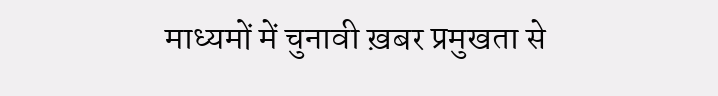माध्यमों में चुनावी ख़बर प्रमुखता से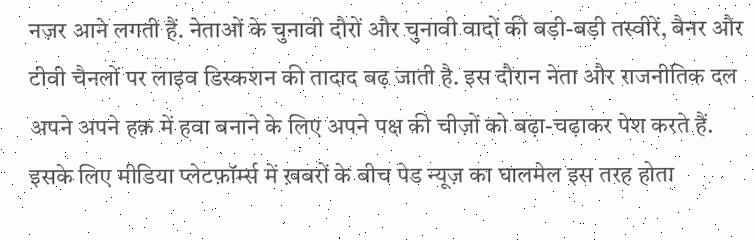नज़र आने लगती हैं. नेताओं के चुनावी दौरों और चुनावी वादों की बड़ी-बड़ी तस्वीरें, बैनर और टीवी चैनलों पर लाइव डिस्कशन की तादाद बढ़ जाती है. इस दौरान नेता और राजनीतिक दल अपने अपने हक़ में हवा बनाने के लिए अपने पक्ष की चीज़ों को बढ़ा-चढ़ाकर पेश करते हैं.
इसके लिए मीडिया प्लेटफ़ॉर्म्स में ख़बरों के बीच पेड न्यूज़ का घालमेल इस तरह होता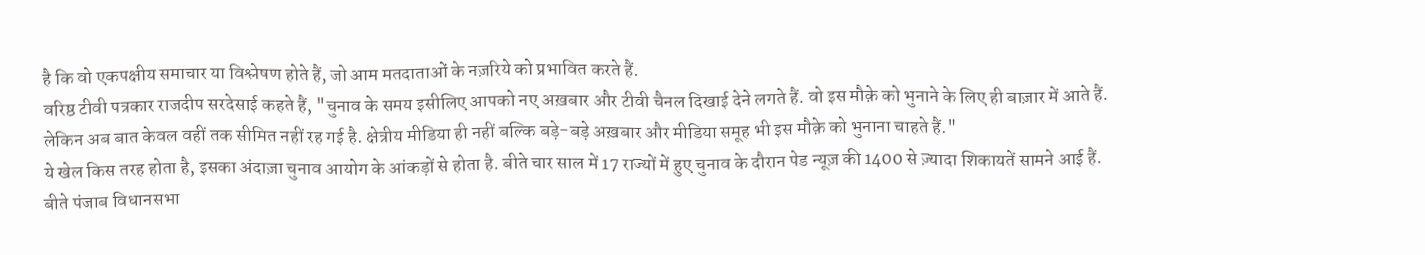है कि वो एकपक्षीय समाचार या विश्लेषण होते हैं, जो आम मतदाताओं के नज़रिये को प्रभावित करते हैं.
वरिष्ठ टीवी पत्रकार राजदीप सरदेसाई कहते हैं, "चुनाव के समय इसीलिए आपको नए अख़बार और टीवी चैनल दिखाई देने लगते हैं. वो इस मौक़े को भुनाने के लिए ही बाज़ार में आते हैं. लेकिन अब बात केवल वहीं तक सीमित नहीं रह गई है. क्षेत्रीय मीडिया ही नहीं बल्कि बड़े-बड़े अख़बार और मीडिया समूह भी इस मौक़े को भुनाना चाहते हैं."
ये खेल किस तरह होता है, इसका अंदाज़ा चुनाव आयोग के आंकड़ों से होता है. बीते चार साल में 17 राज्यों में हुए चुनाव के दौरान पेड न्यूज़ की 1400 से ज़्यादा शिकायतें सामने आई हैं.
बीते पंजाब विधानसभा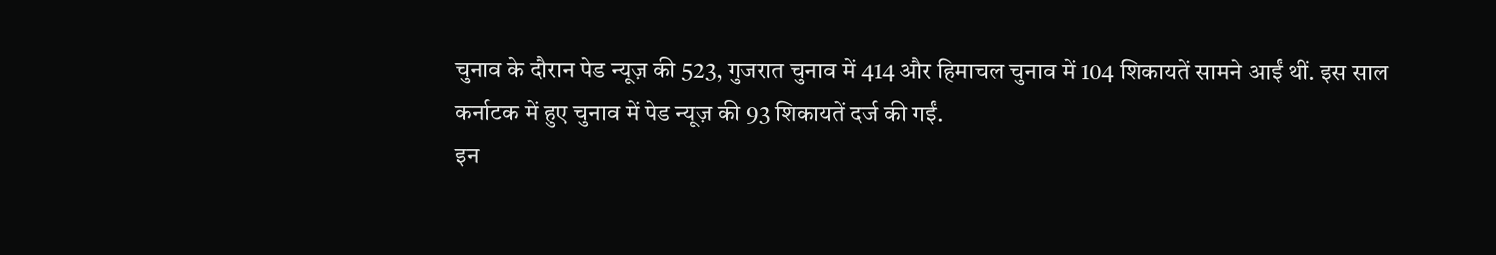चुनाव के दौरान पेड न्यूज़ की 523, गुजरात चुनाव में 414 और हिमाचल चुनाव में 104 शिकायतें सामने आईं थीं. इस साल कर्नाटक में हुए चुनाव में पेड न्यूज़ की 93 शिकायतें दर्ज की गईं.
इन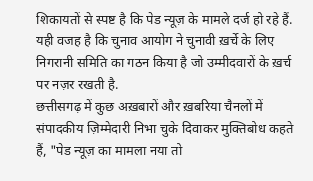शिकायतों से स्पष्ट है कि पेड न्यूज़ के मामले दर्ज हो रहे हैं. यही वजह है कि चुनाव आयोग ने चुनावी ख़र्चे के लिए निगरानी समिति का गठन किया है जो उम्मीदवारों के ख़र्च पर नज़र रखती है.
छत्तीसगढ़ में कुछ अख़बारों और ख़बरिया चैनलों में संपादकीय ज़िम्मेदारी निभा चुके दिवाकर मुक्तिबोध कहते हैं, "पेड न्यूज़ का मामला नया तो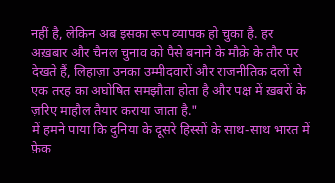नहीं है, लेकिन अब इसका रूप व्यापक हो चुका है. हर अख़बार और चैनल चुनाव को पैसे बनाने के मौक़े के तौर पर देखते हैं, लिहाज़ा उनका उम्मीदवारों और राजनीतिक दलों से एक तरह का अघोषित समझौता होता है और पक्ष में ख़बरों के ज़रिए माहौल तैयार कराया जाता है."
में हमने पाया कि दुनिया के दूसरे हिस्सों के साथ-साथ भारत में फ़ेक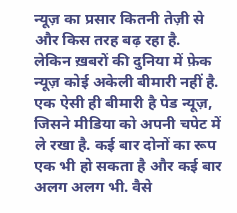न्यूज़ का प्रसार कितनी तेज़ी से और किस तरह बढ़ रहा है.
लेकिन ख़बरों की दुनिया में फ़ेक न्यूज़ कोई अकेली बीमारी नहीं है. एक ऐसी ही बीमारी है पेड न्यूज़, जिसने मीडिया को अपनी चपेट में ले रखा है. कई बार दोनों का रूप एक भी हो सकता है और कई बार अलग अलग भी. वैसे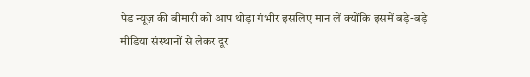पेड न्यूज़ की बीमारी को आप थोड़ा गंभीर इसलिए मान लें क्योंकि इसमें बड़े-बड़े मीडिया संस्थानों से लेकर दूर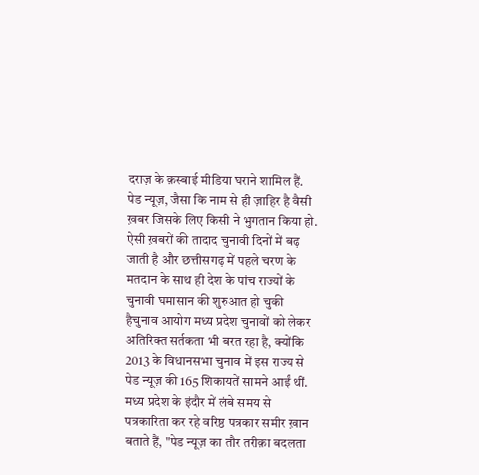दराज़ के क़स्बाई मीडिया घराने शामिल हैं.
पेड न्यूज़, जैसा कि नाम से ही ज़ाहिर है वैसी ख़बर जिसके लिए किसी ने भुगतान किया हो. ऐसी ख़बरों की तादाद चुनावी दिनों में बढ़ जाती है और छत्तीसगढ़ में पहले चरण के मतदान के साथ ही देश के पांच राज्यों के चुनावी घमासान की शुरुआत हो चुकी हैचुनाव आयोग मध्य प्रदेश चुनावों को लेकर अतिरिक्त सर्तकता भी बरत रहा है, क्योंकि 2013 के विधानसभा चुनाव में इस राज्य से पेड न्यूज़ की 165 शिकायतें सामने आईं थीं.
मध्य प्रदेश के इंदौर में लंबे समय से पत्रकारिता कर रहे वरिष्ठ पत्रकार समीर ख़ान बताते हैं, "पेड न्यूज़ का तौर तरीक़ा बदलता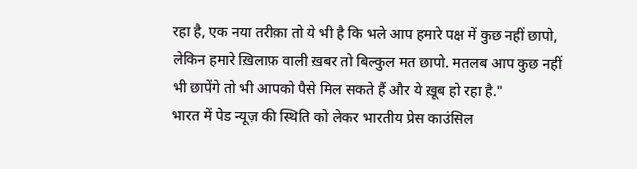रहा है, एक नया तरीक़ा तो ये भी है कि भले आप हमारे पक्ष में कुछ नहीं छापो, लेकिन हमारे ख़िलाफ़ वाली ख़बर तो बिल्कुल मत छापो. मतलब आप कुछ नहीं भी छापेंगे तो भी आपको पैसे मिल सकते हैं और ये ख़ूब हो रहा है."
भारत में पेड न्यूज़ की स्थिति को लेकर भारतीय प्रेस काउंसिल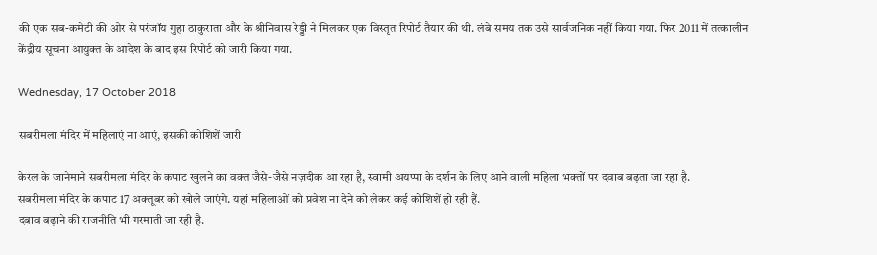की एक सब-कमेटी की ओर से परंजॉय गुहा ठाकुराता और के श्रीनिवास रेड्डी ने मिलकर एक विस्तृत रिपोर्ट तैयार की थी. लंबे समय तक उसे सार्वजनिक नहीं किया गया. फिर 2011 में तत्कालीन केंद्रीय सूचना आयुक्त के आदेश के बाद इस रिपोर्ट को जारी किया गया.

Wednesday, 17 October 2018

सबरीमला मंदिर में महिलाएं ना आएं, इसकी कोशिशें जारी

केरल के जानेमाने सबरीमला मंदिर के कपाट खुलने का वक्त जैसे-जैसे नज़दीक आ रहा है, स्वामी अयप्पा के दर्शन के लिए आने वाली महिला भक्तों पर दवाब बढ़ता जा रहा है.
सबरीमला मंदिर के कपाट 17 अक्तूबर को खोले जाएंगे. यहां महिलाओं को प्रवेश ना देने को लेकर कई कोशिशें हो रही हैं.
दबाव बढ़ाने की राजनीति भी गरमाती जा रही है.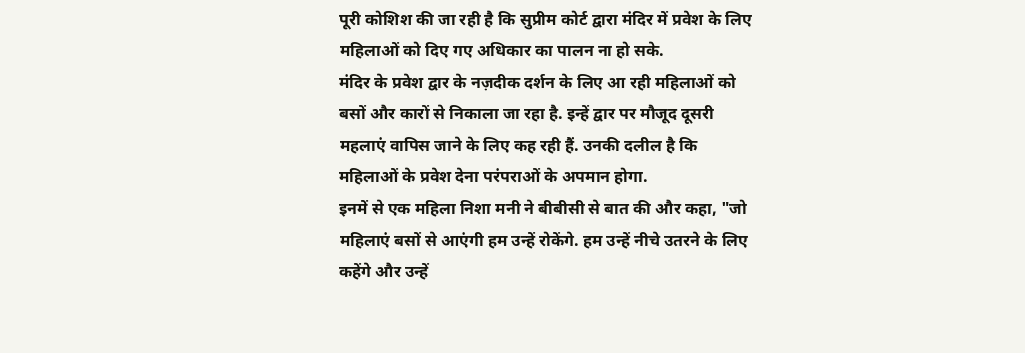पूरी कोशिश की जा रही है कि सुप्रीम कोर्ट द्वारा मंदिर में प्रवेश के लिए महिलाओं को दिए गए अधिकार का पालन ना हो सके.
मंदिर के प्रवेश द्वार के नज़दीक दर्शन के लिए आ रही महिलाओं को बसों और कारों से निकाला जा रहा है. इन्हें द्वार पर मौजूद दूसरी महलाएं वापिस जाने के लिए कह रही हैं. उनकी दलील है कि महिलाओं के प्रवेश देना परंपराओं के अपमान होगा.
इनमें से एक महिला निशा मनी ने बीबीसी से बात की और कहा, "जो महिलाएं बसों से आएंगी हम उन्हें रोकेंगे. हम उन्हें नीचे उतरने के लिए कहेंगे और उन्हें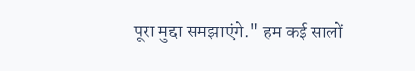पूरा मुद्दा समझाएंगे." हम कई सालों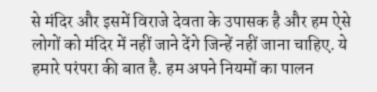से मंदिर और इसमें विराजे देवता के उपासक है और हम ऐसे लोगों को मंदिर में नहीं जाने देंगे जिन्हें नहीं जाना चाहिए. ये हमारे परंपरा की बात है. हम अपने नियमों का पालन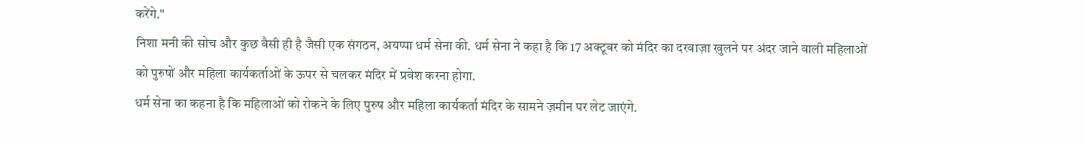करेंगे."
निशा मनी की सोच और कुछ वैसी ही है जैसी एक संगठन, अयप्पा धर्म सेना की. धर्म सेना ने कहा है कि 17 अक्टूबर को मंदिर का दरवाज़ा खुलने पर अंदर जाने वाली महिलाओं को पुरुषों और महिला कार्यकर्ताओं के ऊपर से चलकर मंदिर में प्रवेश करना होगा.
धर्म सेना का कहना है कि महिलाओं को रोकने के लिए पुरुष और महिला कार्यकर्ता मंदिर के सामने ज़मीन पर लेट जाएंगे.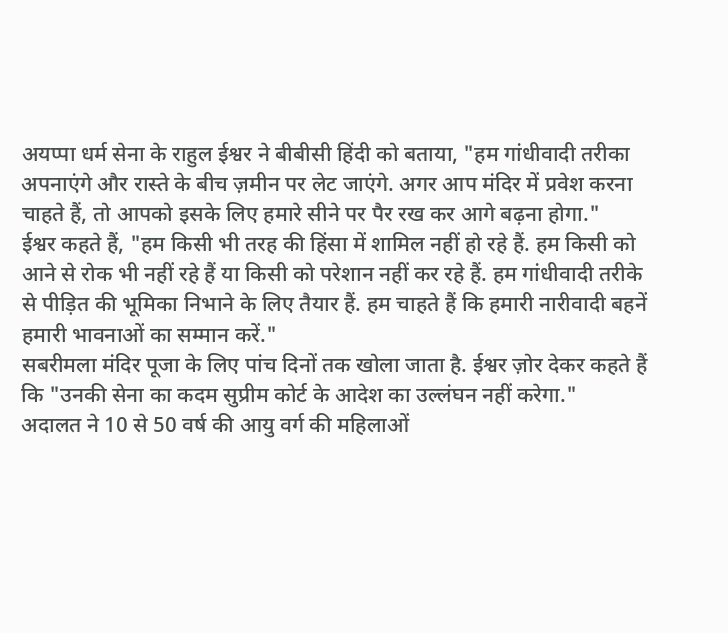अयप्पा धर्म सेना के राहुल ईश्वर ने बीबीसी हिंदी को बताया, "हम गांधीवादी तरीका अपनाएंगे और रास्ते के बीच ज़मीन पर लेट जाएंगे. अगर आप मंदिर में प्रवेश करना चाहते हैं, तो आपको इसके लिए हमारे सीने पर पैर रख कर आगे बढ़ना होगा."
ईश्वर कहते हैं, "हम किसी भी तरह की हिंसा में शामिल नहीं हो रहे हैं. हम किसी को आने से रोक भी नहीं रहे हैं या किसी को परेशान नहीं कर रहे हैं. हम गांधीवादी तरीके से पीड़ित की भूमिका निभाने के लिए तैयार हैं. हम चाहते हैं कि हमारी नारीवादी बहनें हमारी भावनाओं का सम्मान करें."
सबरीमला मंदिर पूजा के लिए पांच दिनों तक खोला जाता है. ईश्वर ज़ोर देकर कहते हैं कि "उनकी सेना का कदम सुप्रीम कोर्ट के आदेश का उल्लंघन नहीं करेगा."
अदालत ने 10 से 50 वर्ष की आयु वर्ग की महिलाओं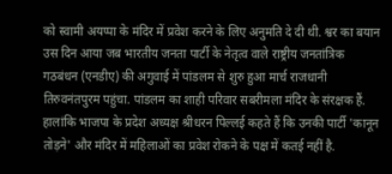को स्वामी अयप्पा के मंदिर में प्रवेश करने के लिए अनुमति दे दी थी. श्वर का बयान उस दिन आया जब भारतीय जनता पार्टी के नेतृत्व वाले राष्ट्रीय जनतांत्रिक गठबंधन (एनडीए) की अगुवाई में पांडलम से शुरु हुआ मार्च राजधानी तिरुवनंतपुरम पहुंचा. पांडलम का शाही परिवार सबरीमला मंदिर के संरक्षक हैं.
हालांकि भाजपा के प्रदेश अध्यक्ष श्रीधरन पिल्लई कहते हैं कि उनकी पार्टी 'कानून तोड़ने' और मंदिर में महिलाओं का प्रवेश रोकने के पक्ष में कतई नहीं है.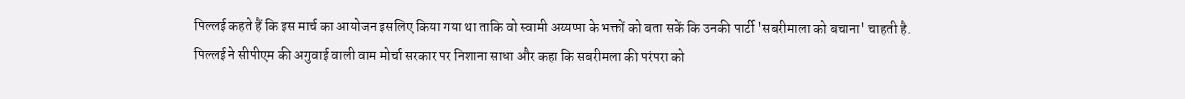पिल्लई कहते हैं कि इस मार्च का आयोजन इसलिए किया गया था ताकि वो स्वामी अय्यप्पा के भक्तों को बता सकें कि उनकी पार्टी 'सबरीमाला को बचाना' चाहती है.
पिल्लई ने सीपीएम की अगुवाई वाली वाम मोर्चा सरकार पर निशाना साधा और कहा कि सबरीमला की परंपरा को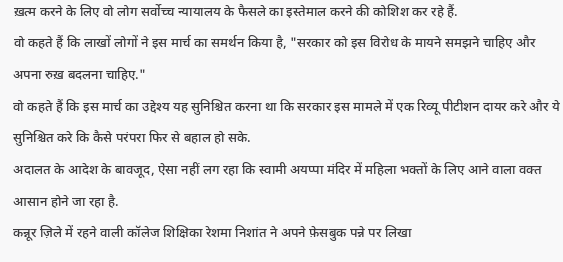ख़त्म करने के लिए वो लोग सर्वोच्च न्यायालय के फैसले का इस्तेमाल करने की कोशिश कर रहे हैं.
वो कहते हैं कि लाखों लोगों ने इस मार्च का समर्थन किया है, "सरकार को इस विरोध के मायने समझने चाहिए और अपना रुख़ बदलना चाहिए."
वो कहते हैं कि इस मार्च का उद्देश्य यह सुनिश्चित करना था कि सरकार इस मामले में एक रिव्यू पीटीशन दायर करे और ये सुनिश्चित करे कि कैसे परंपरा फिर से बहाल हो सके.
अदालत के आदेश के बावजूद, ऐसा नहीं लग रहा कि स्वामी अयप्पा मंदिर में महिला भक्तों के लिए आने वाला वक्त आसान होने जा रहा है.
कन्नूर ज़िले में रहने वाली कॉलेज शिक्षिका रेशमा निशांत ने अपने फ़ेसबुक पन्ने पर लिखा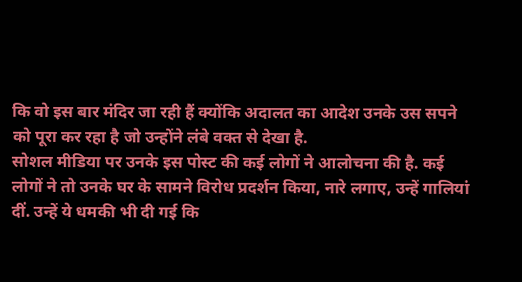कि वो इस बार मंदिर जा रही हैं क्योंकि अदालत का आदेश उनके उस सपने को पूरा कर रहा है जो उन्होंने लंबे वक्त से देखा है.
सोशल मीडिया पर उनके इस पोस्ट की कई लोगों ने आलोचना की है. कई लोगों ने तो उनके घर के सामने विरोध प्रदर्शन किया, नारे लगाए, उन्हें गालियां दीं. उन्हें ये धमकी भी दी गई कि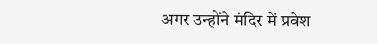अगर उन्होंने मंदिर में प्रवेश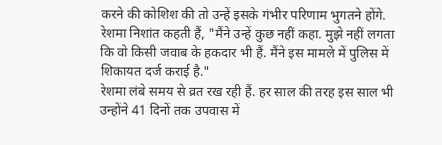करने की कोशिश की तो उन्हें इसके गंभीर परिणाम भुगतने होंगे.
रेशमा निशांत कहती हैं, "मैंने उन्हें कुछ नहीं कहा. मुझे नहीं लगता कि वो किसी जवाब के हकदार भी हैं. मैंने इस मामले में पुलिस में शिकायत दर्ज कराई है."
रेशमा लंबे समय से व्रत रख रही हैं. हर साल की तरह इस साल भी उन्होंने 41 दिनों तक उपवास में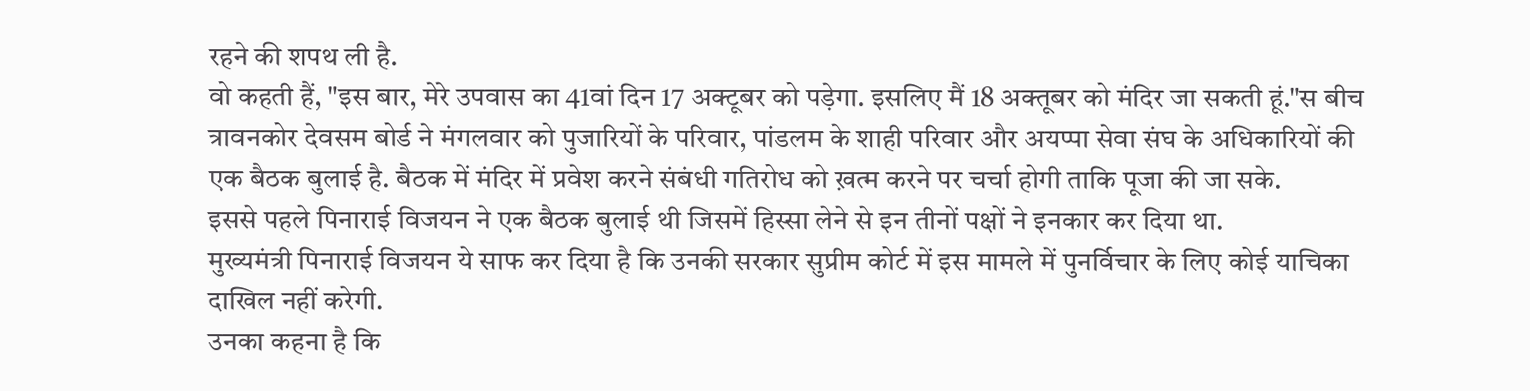रहने की शपथ ली है.
वो कहती हैं, "इस बार, मेरे उपवास का 41वां दिन 17 अक्टूबर को पड़ेगा. इसलिए मैं 18 अक्तूबर को मंदिर जा सकती हूं."स बीच त्रावनकोर देवसम बोर्ड ने मंगलवार को पुजारियों के परिवार, पांडलम के शाही परिवार और अयप्पा सेवा संघ के अधिकारियों की एक बैठक बुलाई है. बैठक में मंदिर में प्रवेश करने संबंधी गतिरोध को ख़त्म करने पर चर्चा होगी ताकि पूजा की जा सके.
इससे पहले पिनाराई विजयन ने एक बैठक बुलाई थी जिसमें हिस्सा लेने से इन तीनों पक्षों ने इनकार कर दिया था.
मुख्यमंत्री पिनाराई विजयन ये साफ कर दिया है कि उनकी सरकार सुप्रीम कोर्ट में इस मामले में पुनर्विचार के लिए कोई याचिका दाखिल नहीं करेगी.
उनका कहना है कि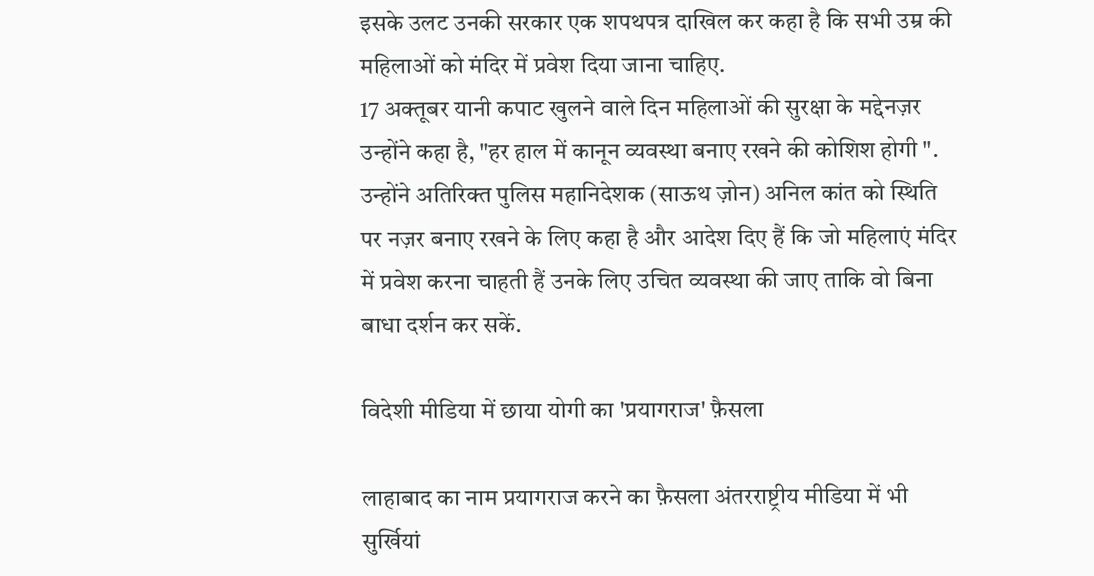इसके उलट उनकी सरकार एक शपथपत्र दाखिल कर कहा है कि सभी उम्र की महिलाओं को मंदिर में प्रवेश दिया जाना चाहिए.
17 अक्तूबर यानी कपाट खुलने वाले दिन महिलाओं की सुरक्षा के मद्देनज़र उन्होंने कहा है, "हर हाल में कानून व्यवस्था बनाए रखने की कोशिश होगी ".
उन्होंने अतिरिक्त पुलिस महानिदेशक (साऊथ ज़ोन) अनिल कांत को स्थिति पर नज़र बनाए रखने के लिए कहा है और आदेश दिए हैं कि जो महिलाएं मंदिर में प्रवेश करना चाहती हैं उनके लिए उचित व्यवस्था की जाए ताकि वो बिना बाधा दर्शन कर सकें.

विदेशी मीडिया में छाया योगी का 'प्रयागराज' फ़ैसला

लाहाबाद का नाम प्रयागराज करने का फ़ैसला अंतरराष्ट्रीय मीडिया में भी सुर्खियां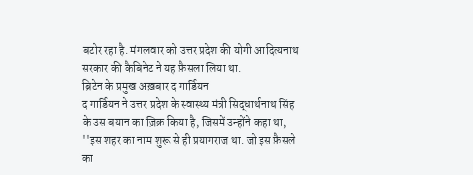बटोर रहा है. मंगलवार को उत्तर प्रदेश की योगी आदित्यनाथ सरकार की कैबिनेट ने यह फ़ैसला लिया था.
ब्रिटेन के प्रमुख अख़बार द गार्डियन
द गार्डियन ने उत्तर प्रदेश के स्वास्थ्य मंत्री सिद्धार्थनाथ सिंह के उस बयान का ज़िक्र किया है, जिसमें उन्होंने कहा था, ''इस शहर का नाम शुरू से ही प्रयागराज था. जो इस फ़ैसले का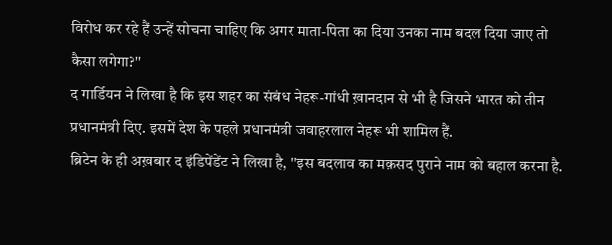विरोध कर रहे हैं उन्हें सोचना चाहिए कि अगर माता-पिता का दिया उनका नाम बदल दिया जाए तो कैसा लगेगा?''
द गार्डियन ने लिखा है कि इस शहर का संबंध नेहरू-गांधी ख़ानदान से भी है जिसने भारत को तीन प्रधानमंत्री दिए. इसमें देश के पहले प्रधानमंत्री जवाहरलाल नेहरू भी शामिल हैं.
ब्रिटेन के ही अख़बार द इंडिपेंडेंट ने लिखा है, ''इस बदलाव का मक़सद पुराने नाम को बहाल करना है.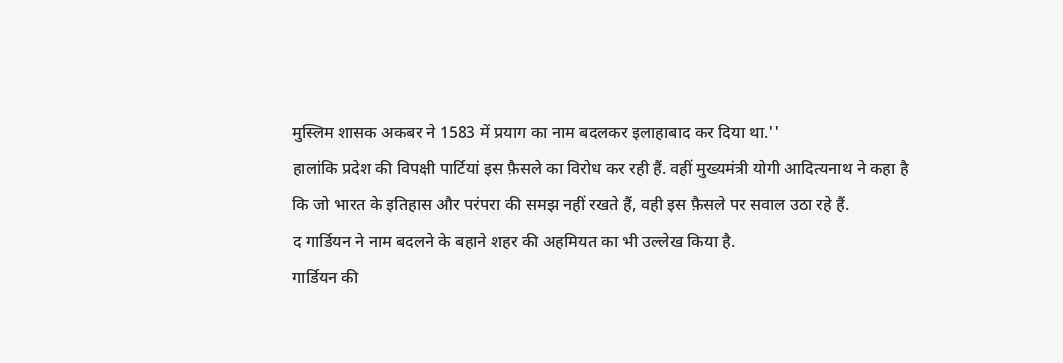मुस्लिम शासक अकबर ने 1583 में प्रयाग का नाम बदलकर इलाहाबाद कर दिया था.''
हालांकि प्रदेश की विपक्षी पार्टियां इस फ़ैसले का विरोध कर रही हैं. वहीं मुख्यमंत्री योगी आदित्यनाथ ने कहा है कि जो भारत के इतिहास और परंपरा की समझ नहीं रखते हैं, वही इस फ़ैसले पर सवाल उठा रहे हैं.
द गार्डियन ने नाम बदलने के बहाने शहर की अहमियत का भी उल्लेख किया है.
गार्डियन की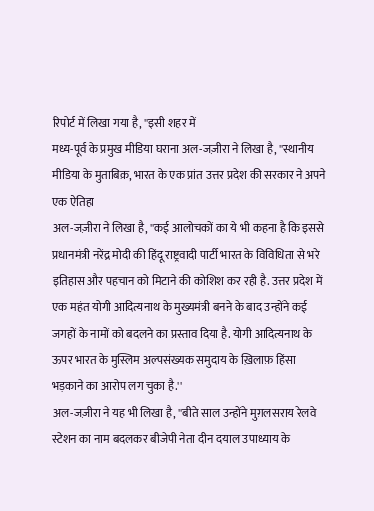रिपोर्ट में लिखा गया है, ''इसी शहर में
मध्य-पूर्व के प्रमुख मीडिया घराना अल-जज़ीरा ने लिखा है, ''स्थानीय मीडिया के मुताबिक़, भारत के एक प्रांत उत्तर प्रदेश की सरकार ने अपने एक ऐतिहा
अल-जज़ीरा ने लिखा है, ''कई आलोचकों का ये भी कहना है कि इससे प्रधानमंत्री नरेंद्र मोदी की हिंदू राष्ट्रवादी पार्टी भारत के विविधिता से भरे इतिहास और पहचान को मिटाने की कोशिश कर रही है. उत्तर प्रदेश में एक महंत योगी आदित्यनाथ के मुख्यमंत्री बनने के बाद उन्होंने कई जगहों के नामों को बदलने का प्रस्ताव दिया है. योगी आदित्यनाथ के ऊपर भारत के मुस्लिम अल्पसंख्यक समुदाय के ख़िलाफ़ हिंसा भड़काने का आरोप लग चुका है.''
अल-जज़ीरा ने यह भी लिखा है, ''बीते साल उन्होंने मुग़लसराय रेलवे स्टेशन का नाम बदलकर बीजेपी नेता दीन दयाल उपाध्याय के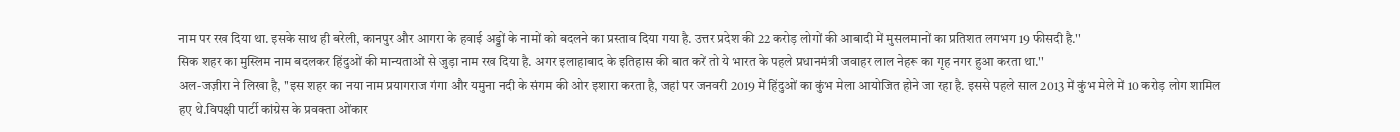नाम पर रख दिया था. इसके साथ ही बरेली, कानपुर और आगरा के हवाई अड्डों के नामों को बदलने का प्रस्ताव दिया गया है. उत्तर प्रदेश की 22 करोड़ लोगों की आबादी में मुसलमानों का प्रतिशत लगभग 19 फीसदी है.''
सिक शहर का मुस्लिम नाम बदलकर हिंदुओं की मान्यताओं से जुड़ा नाम रख दिया है. अगर इलाहाबाद के इतिहास की बात करें तो ये भारत के पहले प्रधानमंत्री जवाहर लाल नेहरू का गृह नगर हुआ करता था.''
अल-जज़ीरा ने लिखा है, ''इस शहर का नया नाम प्रयागराज गंगा और यमुना नदी के संगम की ओर इशारा करता है, जहां पर जनवरी 2019 में हिंदुओं का कुंभ मेला आयोजित होने जा रहा है. इससे पहले साल 2013 में कुंभ मेले में 10 करोड़ लोग शामिल हए थे.विपक्षी पार्टी कांग्रेस के प्रवक्ता ओंकार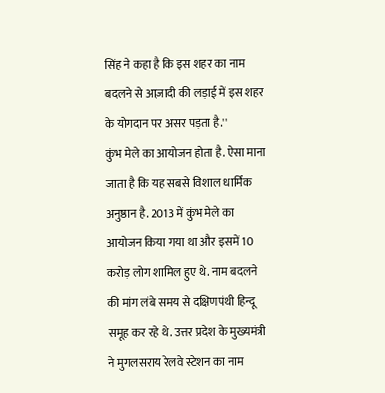सिंह ने कहा है कि इस शहर का नाम बदलने से आज़ादी की लड़ाई में इस शहर के योगदान पर असर पड़ता है.''
कुंभ मेले का आयोजन होता है. ऐसा माना जाता है कि यह सबसे विशाल धार्मिक अनुष्ठान है. 2013 में कुंभ मेले का आयोजन किया गया था और इसमें 10 करोड़ लोग शामिल हुए थे. नाम बदलने की मांग लंबे समय से दक्षिणपंथी हिन्दू समूह कर रहे थे. उत्तर प्रदेश के मुख्यमंत्री ने मुगलसराय रेलवे स्टेशन का नाम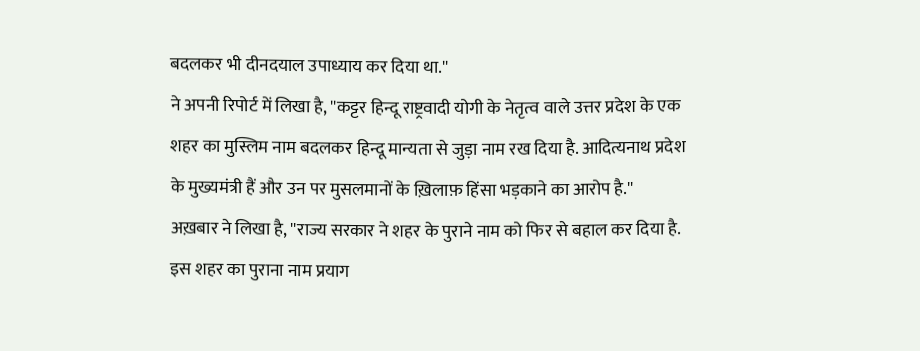बदलकर भी दीनदयाल उपाध्याय कर दिया था.''
ने अपनी रिपोर्ट में लिखा है, ''कट्टर हिन्दू राष्ट्रवादी योगी के नेतृत्व वाले उत्तर प्रदेश के एक शहर का मुस्लिम नाम बदलकर हिन्दू मान्यता से जुड़ा नाम रख दिया है. आदित्यनाथ प्रदेश के मुख्यमंत्री हैं और उन पर मुसलमानों के ख़िलाफ़ हिंसा भड़काने का आरोप है.''
अख़बार ने लिखा है, ''राज्य सरकार ने शहर के पुराने नाम को फिर से बहाल कर दिया है. इस शहर का पुराना नाम प्रयाग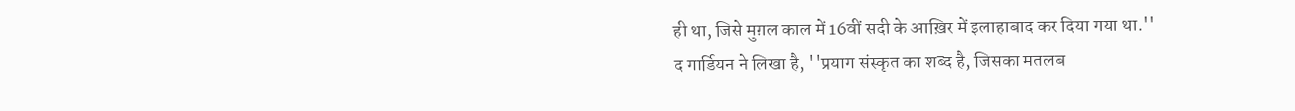ही था, जिसे मुग़ल काल में 16वीं सदी के आख़िर में इलाहाबाद कर दिया गया था.''
द गार्डियन ने लिखा है, ''प्रयाग संस्कृत का शब्द है, जिसका मतलब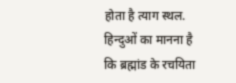होता है त्याग स्थल. हिन्दुओं का मानना है कि ब्रह्मांड के रचयिता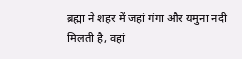ब्रह्मा ने शहर में जहां गंगा और यमुना नदी मिलती है, वहां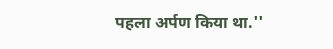पहला अर्पण किया था.''